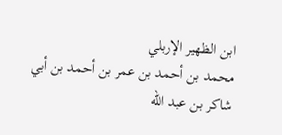ابن الظهير الإربلي
محمد بن أحمد بن عمر بن أحمد بن أبي شاكر بن عبد الله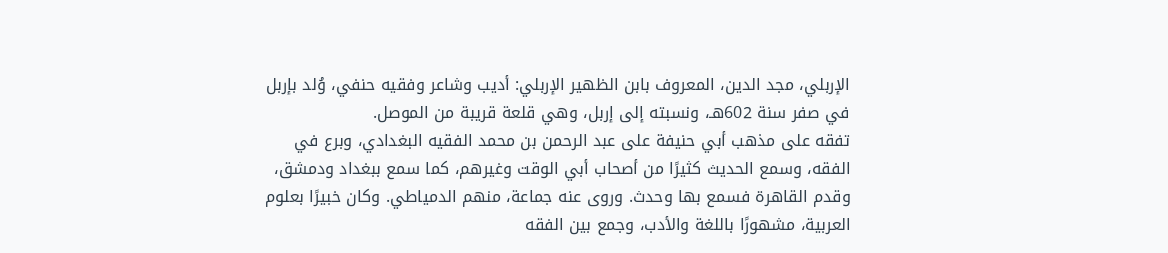الإربلي، مجد الدين، المعروف بابن الظهير الإربلي: أديب وشاعر وفقيه حنفي، وُلد بإربل في صفر سنة 602هـ، ونسبته إلى إربل، وهي قلعة قريبة من الموصل.
تفقه على مذهب أبي حنيفة على عبد الرحمن بن محمد الفقيه البغدادي، وبرع في الفقه، وسمع الحديث كثيرًا من أصحاب أبي الوقت وغيرهم، كما سمع ببغداد ودمشق، وقدم القاهرة فسمع بها وحدث. وروى عنه جماعة، منهم الدمياطي. وكان خبيرًا بعلوم العربية، مشهورًا باللغة والأدب، وجمع بين الفقه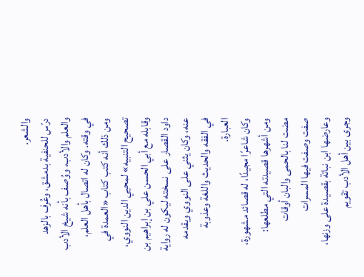والشعر.
درّس للحنفية بدمشق، وعُرف بالزهد والعلم والأدب، ووُصف بأنه شيخ الأدب في وقته. وكان له اتصال بأهل العلم، ومن ذلك أنه كتب كتاب «العمدة في تصحيح التنبيه» لمحيي الدين النووي، وقابله مع أبي الحسن علي بن إبراهيم بن داود القصار على نسخته ليكون له رواية عنه، وكان يثني على النووي ويقدمه في الفقه والحديث واللغة وعذوبة العبارة.
وكان شاعرًا مجيدًا، له قصائد مشهورة، ومن أشهرها قصيدته التي مطلعها:
مضت لنا بالحمى والبان أوقات
صفت وصفت فيها المسرات
وعارضها ابن نباتة بقصيدة على وزنها، وجرى بين أهل الأدب تقويم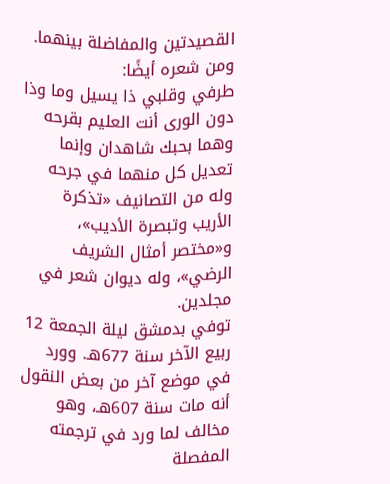القصيدتين والمفاضلة بينهما. ومن شعره أيضًا:
طرفي وقلبي ذا يسيل وما وذا
دون الورى أنت العليم بقرحه
وهما بحبك شاهدان وإنما
تعديل كل منهما في جرحه
وله من التصانيف «تذكرة الأريب وتبصرة الأديب»، و«مختصر أمثال الشريف الرضي»، وله ديوان شعر في مجلدين.
توفي بدمشق ليلة الجمعة 12 ربيع الآخر سنة 677هـ. وورد في موضع آخر من بعض النقول أنه مات سنة 607هـ، وهو مخالف لما ورد في ترجمته المفصلة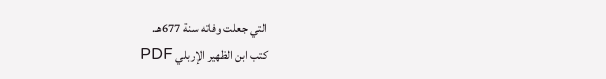التي جعلت وفاته سنة 677هـ.
كتب ابن الظهير الإربلي PDF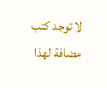لا توجد كتب مضافة لهذا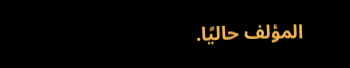المؤلف حاليًا.